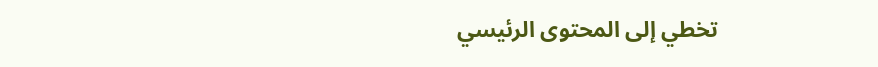تخطي إلى المحتوى الرئيسي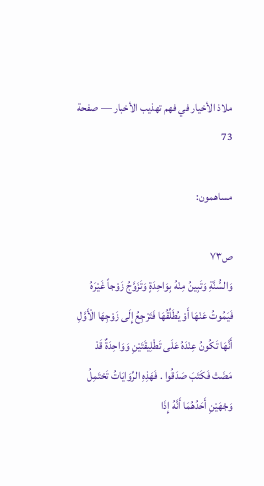ملاذ الأخيار في فهم تهذيب الأخبار — صفحة 73

مساهمون:

ص٧٣
وَالسُّنَّةِ وَتَبِينُ مِنْهُ بِوَاحِدَةٍ وَتَزَوَّجُ زَوْجاً غَيْرَهُ فَيَمُوتُ عَنْهَا أَوْ يُطَلِّقُهَا فَتَرْجِعُ إِلَى زَوْجِهَا الْأَوَّلِ أَنَّهَا تَكُونُ عِنْدَهُ عَلَى تَطْلِيقَتَيْنِ وَوَاحِدَةٌ قَدْ مَضَتْ فَكَتَبَ صَدَقُوا . فَهَذِهِ الرِّوَايَاتُ تَحْتَمِلُ وَجْهَيْنِ أَحَدُهُمَا أَنَّهُ إِذَا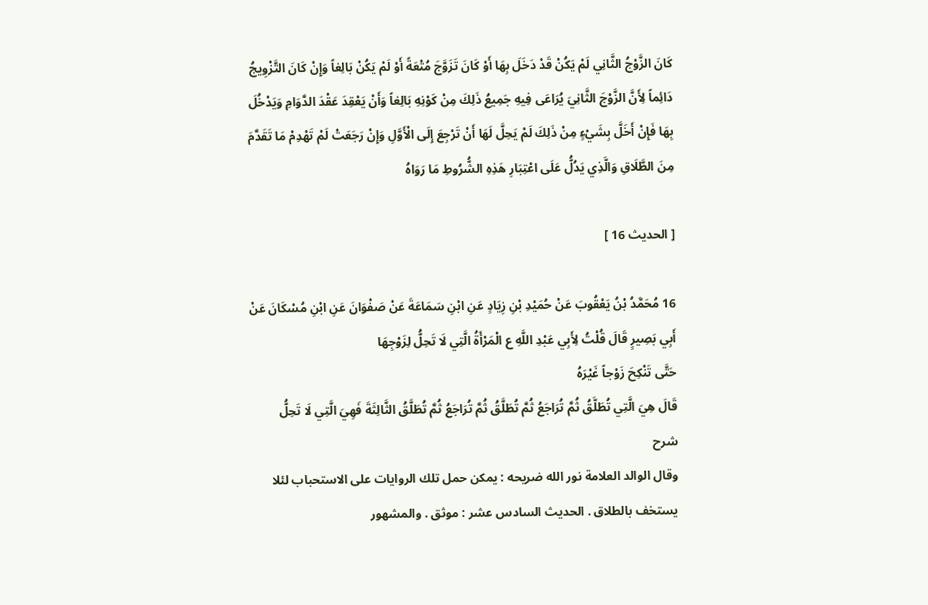كَانَ الزَّوْجُ الثَّانِي لَمْ يَكُنْ قَدْ دَخَلَ بِهَا أَوْ كَانَ تَزَوَّجَ مُتْعَةً أَوْ لَمْ يَكُنْ بَالِغاً وَإِنْ كَانَ التَّزْوِيجُ دَائِماً لِأَنَّ الزَّوْجَ الثَّانِيَ يُرَاعَى فِيهِ جَمِيعُ ذَلِكَ مِنْ كَوْنِهِ بَالِغاً وَأَنْ يَعْقِدَ عَقْدَ الدَّوَامِ وَيَدْخُلَ بِهَا فَإِنْ أَخَلَّ بِشَيْءٍ مِنْ ذَلِكَ لَمْ يَحِلَّ لَهَا أَنْ تَرْجِعَ إِلَى الْأَوَّلِ وَإِنْ رَجَعَتْ لَمْ تَهْدِمْ مَا تَقَدَّمَ مِنَ الطَّلَاقِ وَالَّذِي يَدُلُّ عَلَى اعْتِبَارِ هَذِهِ الشُّرُوطِ مَا رَوَاهُ

[ الحديث 16 ]

16 مُحَمَّدُ بْنُ يَعْقُوبَ عَنْ حُمَيْدِ بْنِ زِيَادٍ عَنِ ابْنِ سَمَاعَةَ عَنْ صَفْوَانَ عَنِ ابْنِ مُسْكَانَ عَنْ أَبِي بَصِيرٍ قَالَ قُلْتُ لِأَبِي عَبْدِ اللَّهِ ع الْمَرْأَةُ الَّتِي لَا تَحِلُّ لِزَوْجِهَا
حَتَّى تَنْكِحَ زَوْجاً غَيْرَهُ
قَالَ هِيَ الَّتِي تُطَلَّقُ ثُمَّ تُرَاجَعُ ثُمَّ تُطَلَّقُ ثُمَّ تُرَاجَعُ ثُمَّ تُطَلَّقُ الثَّالِثَةَ فَهِيَ الَّتِي لَا تَحِلُّ
شرح
وقال الوالد العلامة نور الله ضريحه : يمكن حمل تلك الروايات على الاستحباب لئلا يستخف بالطلاق . الحديث السادس عشر : موثق . والمشهور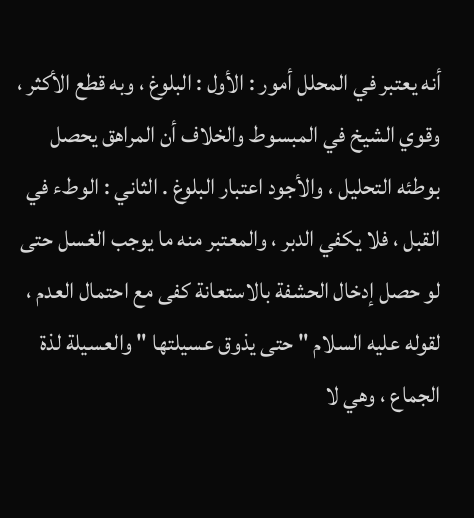أنه يعتبر في المحلل أمور : الأول : البلوغ ، وبه قطع الأكثر ، وقوي الشيخ في المبسوط والخلاف أن المراهق يحصل بوطئه التحليل ، والأجود اعتبار البلوغ . الثاني : الوطء في القبل ، فلا يكفي الدبر ، والمعتبر منه ما يوجب الغسل حتى لو حصل إدخال الحشفة بالاستعانة كفى مع احتمال العدم ، لقوله عليه السلام " حتى يذوق عسيلتها " والعسيلة لذة الجماع ، وهي لا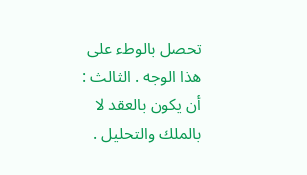تحصل بالوطء على هذا الوجه . الثالث : أن يكون بالعقد لا بالملك والتحليل .